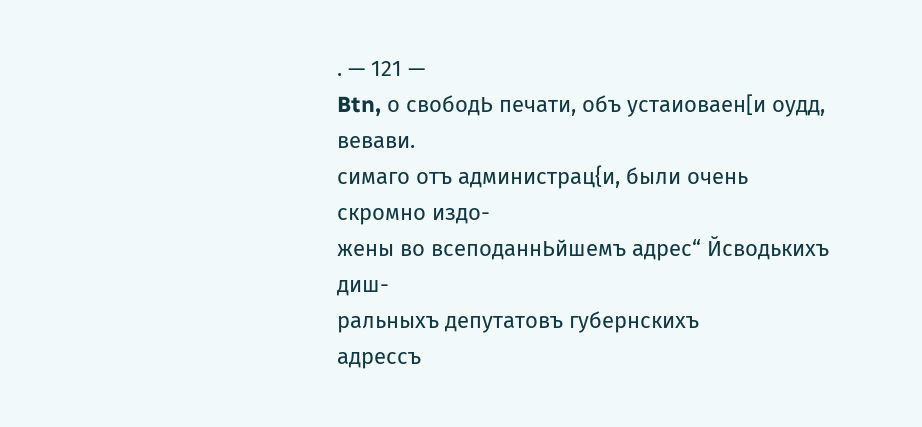. — 121 —
Btn, о свободЬ печати, объ устаиоваен[и оудд, вевави.
симаго отъ администрац{и, были очень скромно издо-
жены во всеподаннЬйшемъ адрес“ Йсводькихъ диш-
ральныхъ депутатовъ губернскихъ
адрессъ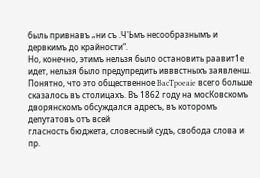быль привнавъ „ни съ .Ч'Ьмъ несообразнымъ и
дервкимъ до крайности“.
Но, конечно, этимъ нельзя было остановить раавит1е
идет, нельзя было предупредить ивввстныхъ заявленш.
Понятно, что это общественное BacTpoeaie всего больше
сказалось въ столицахъ. Въ 1862 году на мосКовскомъ
дворянскомъ обсуждался адресъ, въ которомъ
депутатовъ отъ всей
гласность бюджета, словесный судъ, свобода слова и
пр.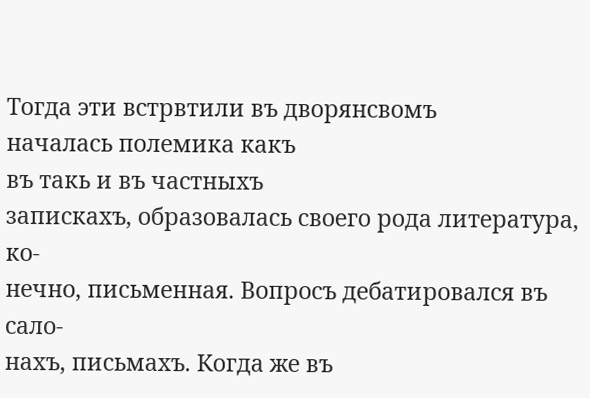Тогда эти встрвтили въ дворянсвомъ
началась полемика какъ
въ такь и въ частныхъ
запискахъ, образовалась своего рода литература, ко-
нечно, письменная. Вопросъ дебатировался въ сало-
нахъ, письмахъ. Когда же въ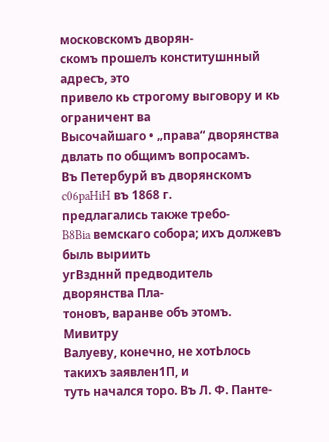московскомъ дворян-
скомъ прошелъ конститушнный адресъ, это
привело кь строгому выговору и кь ограничент ва
Высочайшаго • „права“ дворянства
двлать по общимъ вопросамъ.
Въ Петербурй въ дворянскомъ c06paHiH въ 1868 г.
предлагались также требо-
B8Bia вемскаго собора; ихъ должевъ быль выриить
угВздннй предводитель дворянства Пла-
тоновъ, варанве объ этомъ. Мивитру
Валуеву, конечно, не хотЬлось такихъ заявлен1П, и
туть начался торо. Въ Л. Ф. Панте-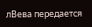лВева передается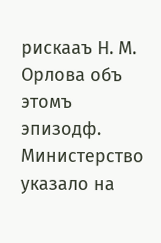рискааъ Н. М. Орлова объ этомъ
эпизодф. Министерство указало на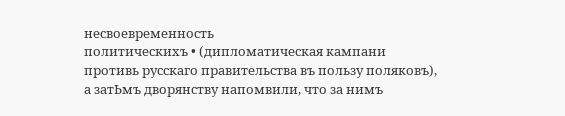несвоевременность
политическихъ • (дипломатическая кампани
противь русскаго правительства въ пользу поляковъ),
а затЬмъ дворянству напомвили, что за нимъ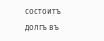состоитъ
долгъ въ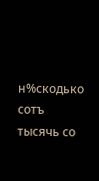н%скодько сотъ тысячь со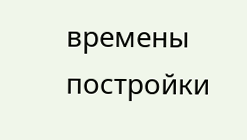времены постройки